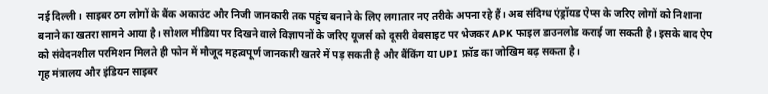नई दिल्ली। साइबर ठग लोगों के बैंक अकाउंट और निजी जानकारी तक पहुंच बनाने के लिए लगातार नए तरीके अपना रहे हैं। अब संदिग्ध एंड्रॉयड ऐप्स के जरिए लोगों को निशाना बनाने का खतरा सामने आया है। सोशल मीडिया पर दिखने वाले विज्ञापनों के जरिए यूजर्स को दूसरी वेबसाइट पर भेजकर APK फाइल डाउनलोड कराई जा सकती है। इसके बाद ऐप को संवेदनशील परमिशन मिलते ही फोन में मौजूद महत्वपूर्ण जानकारी खतरे में पड़ सकती है और बैंकिंग या UPI फ्रॉड का जोखिम बढ़ सकता है।
गृह मंत्रालय और इंडियन साइबर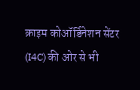क्राइम कोऑर्डिनेशन सेंटर (I4C) की ओर से भी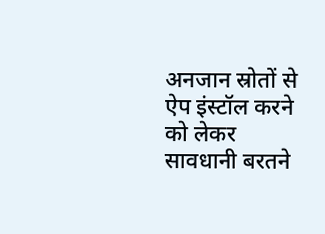अनजान स्रोतों से ऐप इंस्टॉल करने को लेकर सावधानी बरतने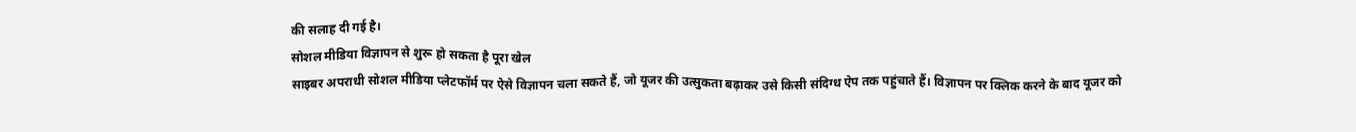की सलाह दी गई है।
सोशल मीडिया विज्ञापन से शुरू हो सकता है पूरा खेल
साइबर अपराधी सोशल मीडिया प्लेटफॉर्म पर ऐसे विज्ञापन चला सकते हैं, जो यूजर की उत्सुकता बढ़ाकर उसे किसी संदिग्ध ऐप तक पहुंचाते हैं। विज्ञापन पर क्लिक करने के बाद यूजर को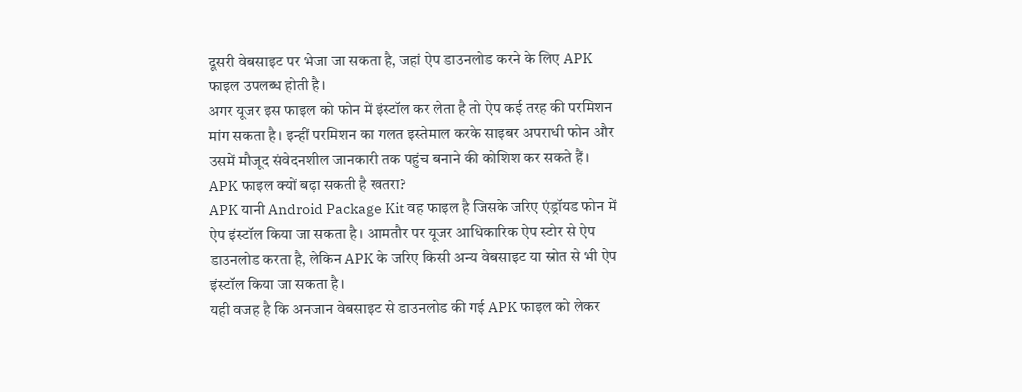दूसरी वेबसाइट पर भेजा जा सकता है, जहां ऐप डाउनलोड करने के लिए APK फाइल उपलब्ध होती है।
अगर यूजर इस फाइल को फोन में इंस्टॉल कर लेता है तो ऐप कई तरह की परमिशन मांग सकता है। इन्हीं परमिशन का गलत इस्तेमाल करके साइबर अपराधी फोन और उसमें मौजूद संवेदनशील जानकारी तक पहुंच बनाने की कोशिश कर सकते हैं।
APK फाइल क्यों बढ़ा सकती है खतरा?
APK यानी Android Package Kit वह फाइल है जिसके जरिए एंड्रॉयड फोन में ऐप इंस्टॉल किया जा सकता है। आमतौर पर यूजर आधिकारिक ऐप स्टोर से ऐप डाउनलोड करता है, लेकिन APK के जरिए किसी अन्य वेबसाइट या स्रोत से भी ऐप इंस्टॉल किया जा सकता है।
यही वजह है कि अनजान वेबसाइट से डाउनलोड की गई APK फाइल को लेकर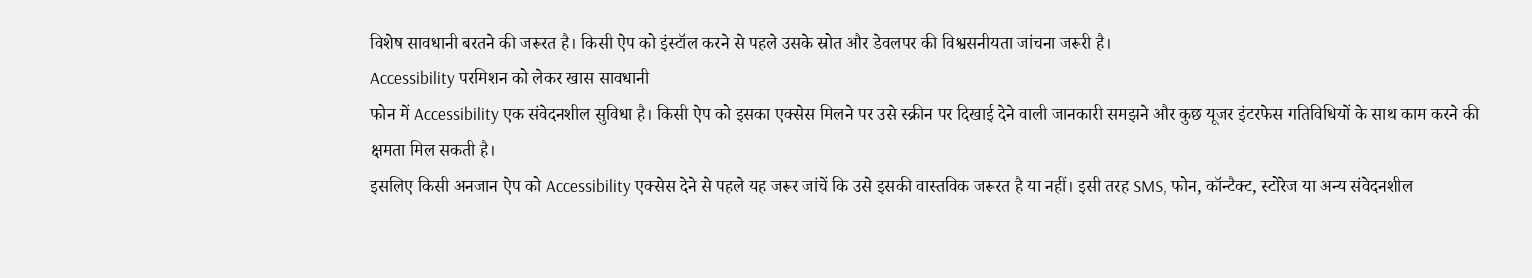विशेष सावधानी बरतने की जरूरत है। किसी ऐप को इंस्टॉल करने से पहले उसके स्रोत और डेवलपर की विश्वसनीयता जांचना जरूरी है।
Accessibility परमिशन को लेकर खास सावधानी
फोन में Accessibility एक संवेदनशील सुविधा है। किसी ऐप को इसका एक्सेस मिलने पर उसे स्क्रीन पर दिखाई देने वाली जानकारी समझने और कुछ यूजर इंटरफेस गतिविधियों के साथ काम करने की क्षमता मिल सकती है।
इसलिए किसी अनजान ऐप को Accessibility एक्सेस देने से पहले यह जरूर जांचें कि उसे इसकी वास्तविक जरूरत है या नहीं। इसी तरह SMS, फोन, कॉन्टैक्ट, स्टोरेज या अन्य संवेदनशील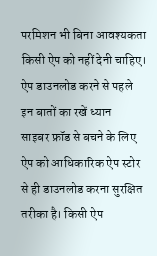परमिशन भी बिना आवश्यकता किसी ऐप को नहीं देनी चाहिए।
ऐप डाउनलोड करने से पहले इन बातों का रखें ध्यान
साइबर फ्रॉड से बचने के लिए ऐप को आधिकारिक ऐप स्टोर से ही डाउनलोड करना सुरक्षित तरीका है। किसी ऐप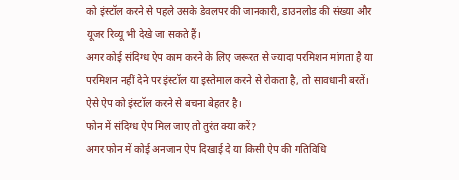को इंस्टॉल करने से पहले उसके डेवलपर की जानकारी, डाउनलोड की संख्या और यूजर रिव्यू भी देखे जा सकते हैं।
अगर कोई संदिग्ध ऐप काम करने के लिए जरूरत से ज्यादा परमिशन मांगता है या परमिशन नहीं देने पर इंस्टॉल या इस्तेमाल करने से रोकता है, तो सावधानी बरतें। ऐसे ऐप को इंस्टॉल करने से बचना बेहतर है।
फोन में संदिग्ध ऐप मिल जाए तो तुरंत क्या करें?
अगर फोन में कोई अनजान ऐप दिखाई दे या किसी ऐप की गतिविधि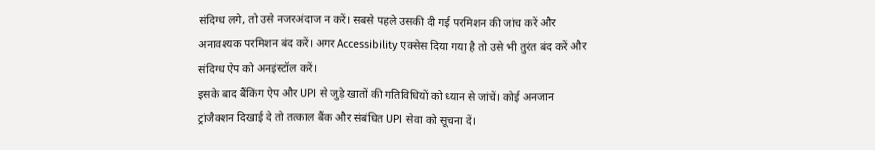संदिग्ध लगे, तो उसे नजरअंदाज न करें। सबसे पहले उसकी दी गई परमिशन की जांच करें और अनावश्यक परमिशन बंद करें। अगर Accessibility एक्सेस दिया गया है तो उसे भी तुरंत बंद करें और संदिग्ध ऐप को अनइंस्टॉल करें।
इसके बाद बैंकिंग ऐप और UPI से जुड़े खातों की गतिविधियों को ध्यान से जांचें। कोई अनजान ट्रांजैक्शन दिखाई दे तो तत्काल बैंक और संबंधित UPI सेवा को सूचना दें।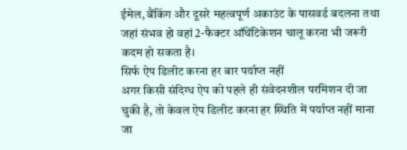ईमेल, बैंकिंग और दूसरे महत्वपूर्ण अकाउंट के पासवर्ड बदलना तथा जहां संभव हो वहां 2-फैक्टर ऑथेंटिकेशन चालू करना भी जरूरी कदम हो सकता है।
सिर्फ ऐप डिलीट करना हर बार पर्याप्त नहीं
अगर किसी संदिग्ध ऐप को पहले ही संवेदनशील परमिशन दी जा चुकी है, तो केवल ऐप डिलीट करना हर स्थिति में पर्याप्त नहीं माना जा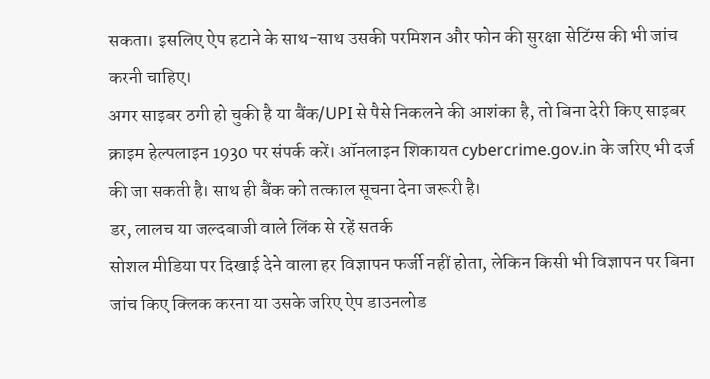सकता। इसलिए ऐप हटाने के साथ-साथ उसकी परमिशन और फोन की सुरक्षा सेटिंग्स की भी जांच करनी चाहिए।
अगर साइबर ठगी हो चुकी है या बैंक/UPI से पैसे निकलने की आशंका है, तो बिना देरी किए साइबर क्राइम हेल्पलाइन 1930 पर संपर्क करें। ऑनलाइन शिकायत cybercrime.gov.in के जरिए भी दर्ज की जा सकती है। साथ ही बैंक को तत्काल सूचना देना जरूरी है।
डर, लालच या जल्दबाजी वाले लिंक से रहें सतर्क
सोशल मीडिया पर दिखाई देने वाला हर विज्ञापन फर्जी नहीं होता, लेकिन किसी भी विज्ञापन पर बिना जांच किए क्लिक करना या उसके जरिए ऐप डाउनलोड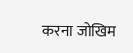करना जोखिम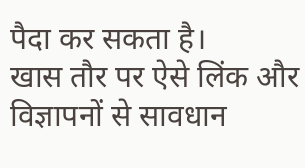पैदा कर सकता है।
खास तौर पर ऐसे लिंक और विज्ञापनों से सावधान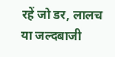रहें जो डर, लालच या जल्दबाजी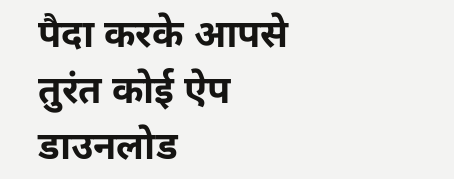पैदा करके आपसे तुरंत कोई ऐप डाउनलोड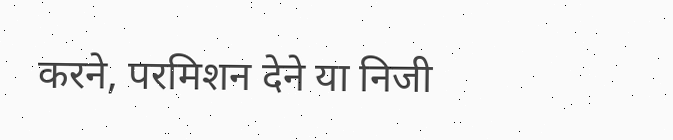करने, परमिशन देने या निजी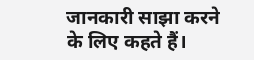जानकारी साझा करने के लिए कहते हैं।